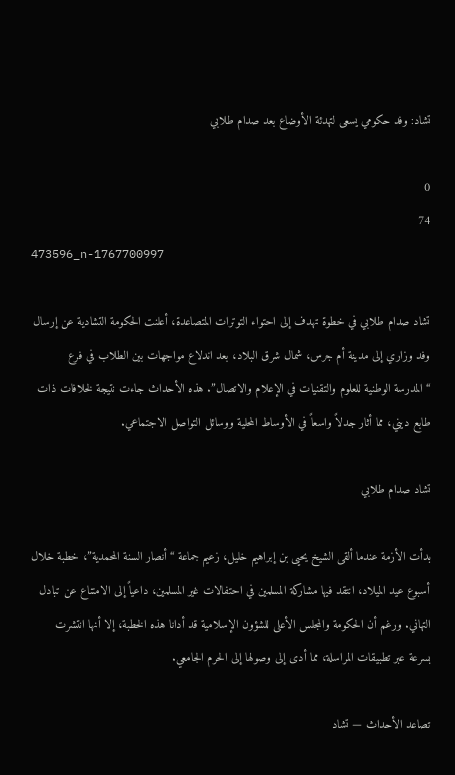تشاد: وفد حكومي يسعى لتهدئة الأوضاع بعد صدام طلابي

0
74
473596_n-1767700997

تشاد صدام طلابي في خطوة تهدف إلى احتواء التوترات المتصاعدة، أعلنت الحكومة التشادية عن إرسال وفد وزاري إلى مدينة أم جرس، شمال شرق البلاد، بعد اندلاع مواجهات بين الطلاب في فرع “المدرسة الوطنية للعلوم والتقنيات في الإعلام والاتصال”. هذه الأحداث جاءت نتيجة لخلافات ذات طابع ديني، مما أثار جدلاً واسعاً في الأوساط المحلية ووسائل التواصل الاجتماعي.

تشاد صدام طلابي

بدأت الأزمة عندما ألقى الشيخ يحيى بن إبراهيم خليل، زعيم جماعة “أنصار السنة المحمدية”، خطبة خلال أسبوع عيد الميلاد، انتقد فيها مشاركة المسلمين في احتفالات غير المسلمين، داعياً إلى الامتناع عن تبادل التهاني. ورغم أن الحكومة والمجلس الأعلى للشؤون الإسلامية قد أدانا هذه الخطبة، إلا أنها انتشرت بسرعة عبر تطبيقات المراسلة، مما أدى إلى وصولها إلى الحرم الجامعي.

تصاعد الأحداث — تشاد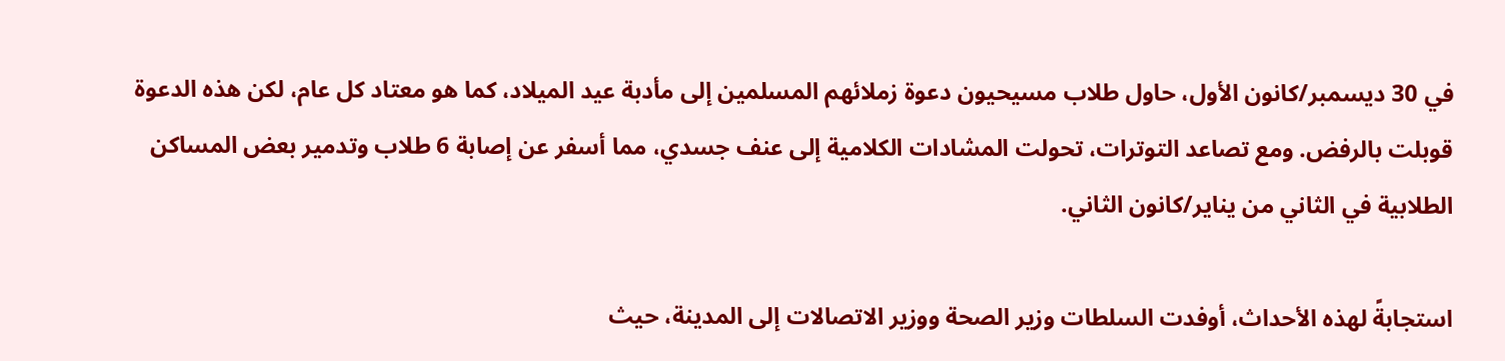في 30 ديسمبر/كانون الأول، حاول طلاب مسيحيون دعوة زملائهم المسلمين إلى مأدبة عيد الميلاد، كما هو معتاد كل عام، لكن هذه الدعوة قوبلت بالرفض. ومع تصاعد التوترات، تحولت المشادات الكلامية إلى عنف جسدي، مما أسفر عن إصابة 6 طلاب وتدمير بعض المساكن الطلابية في الثاني من يناير/كانون الثاني.

استجابةً لهذه الأحداث، أوفدت السلطات وزير الصحة ووزير الاتصالات إلى المدينة، حيث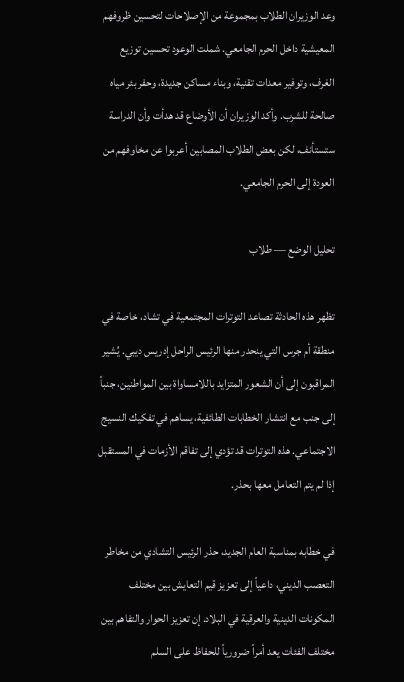وعد الوزيران الطلاب بمجموعة من الإصلاحات لتحسين ظروفهم المعيشية داخل الحرم الجامعي. شملت الوعود تحسين توزيع الغرف، وتوفير معدات تقنية، وبناء مساكن جديدة، وحفر بئر مياه صالحة للشرب. وأكد الوزيران أن الأوضاع قد هدأت وأن الدراسة ستستأنف، لكن بعض الطلاب المصابين أعربوا عن مخاوفهم من العودة إلى الحرم الجامعي.

تحليل الوضع — طلاب

تظهر هذه الحادثة تصاعد التوترات المجتمعية في تشاد، خاصة في منطقة أم جرس التي ينحدر منها الرئيس الراحل إدريس ديبي. يُشير المراقبون إلى أن الشعور المتزايد باللامساواة بين المواطنين، جنباً إلى جنب مع انتشار الخطابات الطائفية، يساهم في تفكيك النسيج الاجتماعي. هذه التوترات قد تؤدي إلى تفاقم الأزمات في المستقبل إذا لم يتم التعامل معها بحذر.

في خطابه بمناسبة العام الجديد، حذر الرئيس التشادي من مخاطر التعصب الديني، داعياً إلى تعزيز قيم التعايش بين مختلف المكونات الدينية والعرقية في البلاد. إن تعزيز الحوار والتفاهم بين مختلف الفئات يعد أمراً ضرورياً للحفاظ على السلم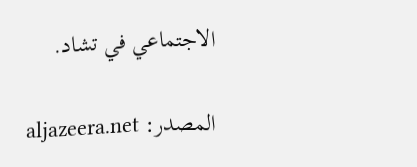الاجتماعي في تشاد.

المصدر: aljazeera.net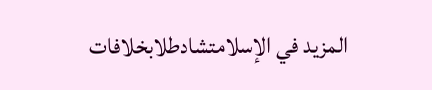المزيد في الإسلامتشادطلابخلافات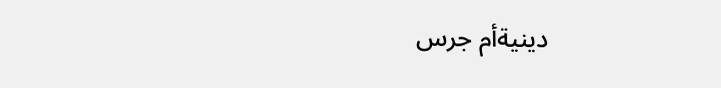دينيةأم جرس